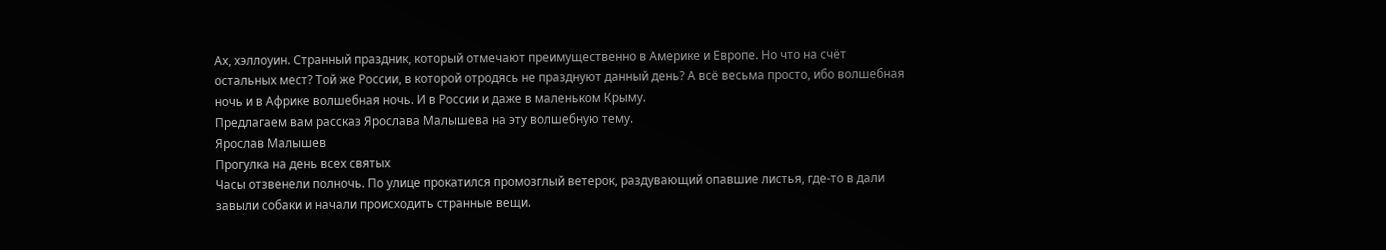Ах, хэллоуин. Странный праздник, который отмечают преимущественно в Америке и Европе. Но что на счёт остальных мест? Той же России, в которой отродясь не празднуют данный день? А всё весьма просто, ибо волшебная ночь и в Африке волшебная ночь. И в России и даже в маленьком Крыму.
Предлагаем вам рассказ Ярослава Малышева на эту волшебную тему.
Ярослав Малышев
Прогулка на день всех святых
Часы отзвенели полночь. По улице прокатился промозглый ветерок, раздувающий опавшие листья, где-то в дали завыли собаки и начали происходить странные вещи.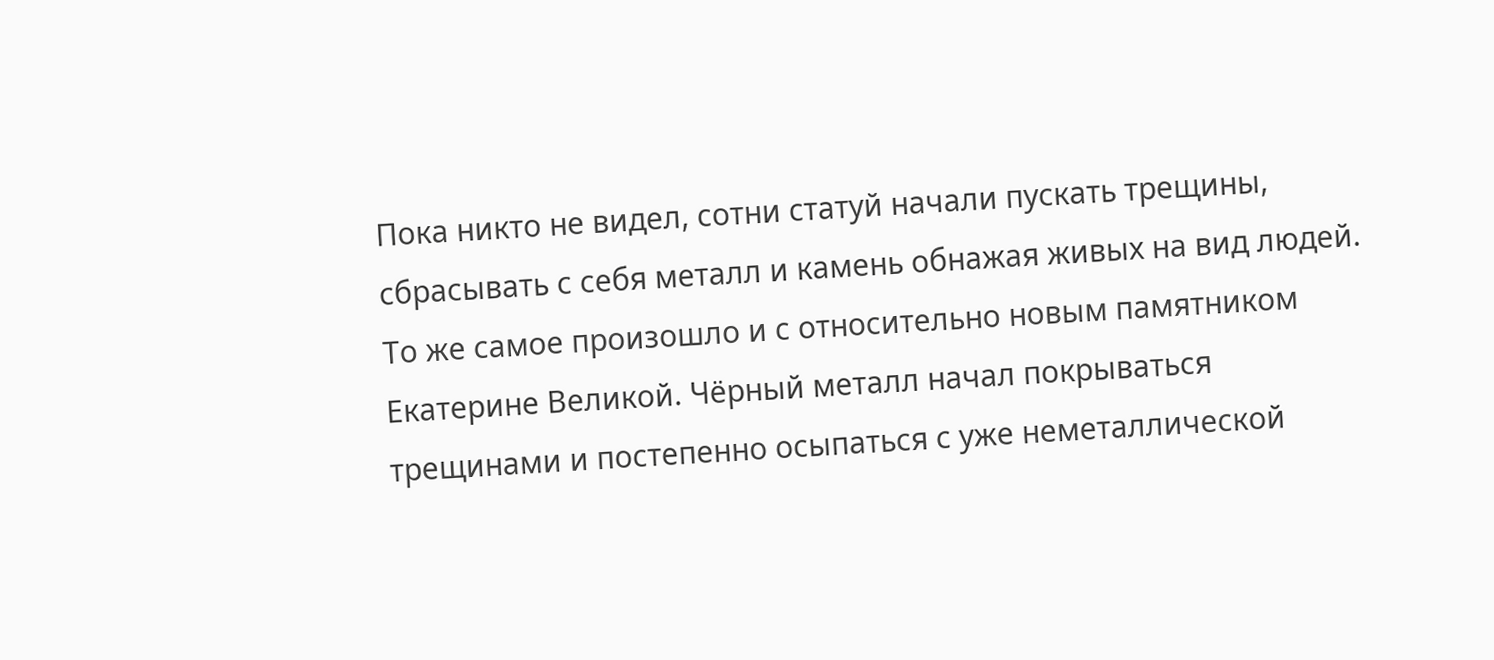Пока никто не видел, сотни статуй начали пускать трещины, сбрасывать с себя металл и камень обнажая живых на вид людей. То же самое произошло и с относительно новым памятником Екатерине Великой. Чёрный металл начал покрываться трещинами и постепенно осыпаться с уже неметаллической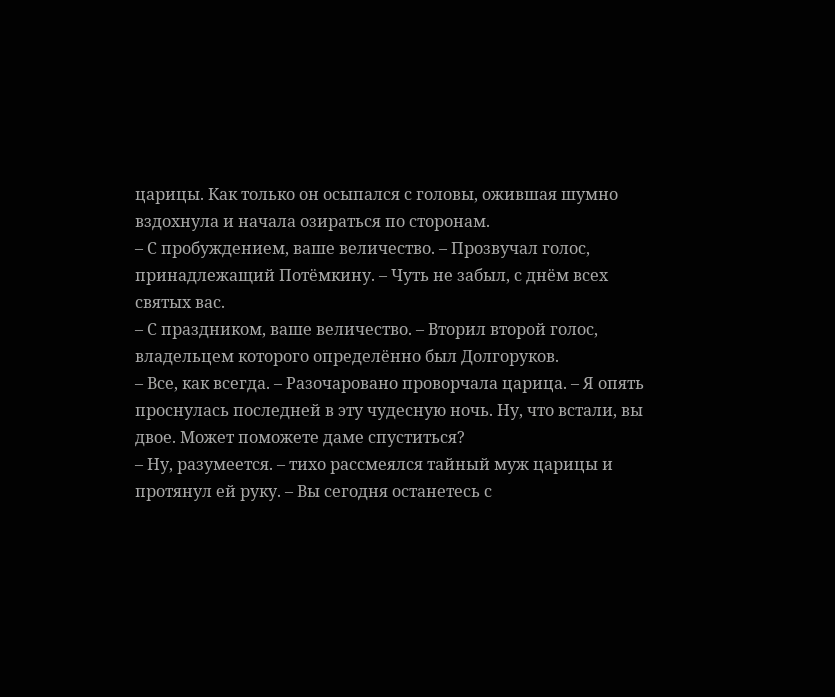царицы. Как только он осыпался с головы, ожившая шумно вздохнула и начала озираться по сторонам.
– С пробуждением, ваше величество. – Прозвучал голос, принадлежащий Потёмкину. – Чуть не забыл, с днём всех святых вас.
– С праздником, ваше величество. – Вторил второй голос, владельцем которого определённо был Долгоруков.
– Все, как всегда. – Разочаровано проворчала царица. – Я опять проснулась последней в эту чудесную ночь. Ну, что встали, вы двое. Может поможете даме спуститься?
– Ну, разумеется. – тихо рассмеялся тайный муж царицы и протянул ей руку. – Вы сегодня останетесь с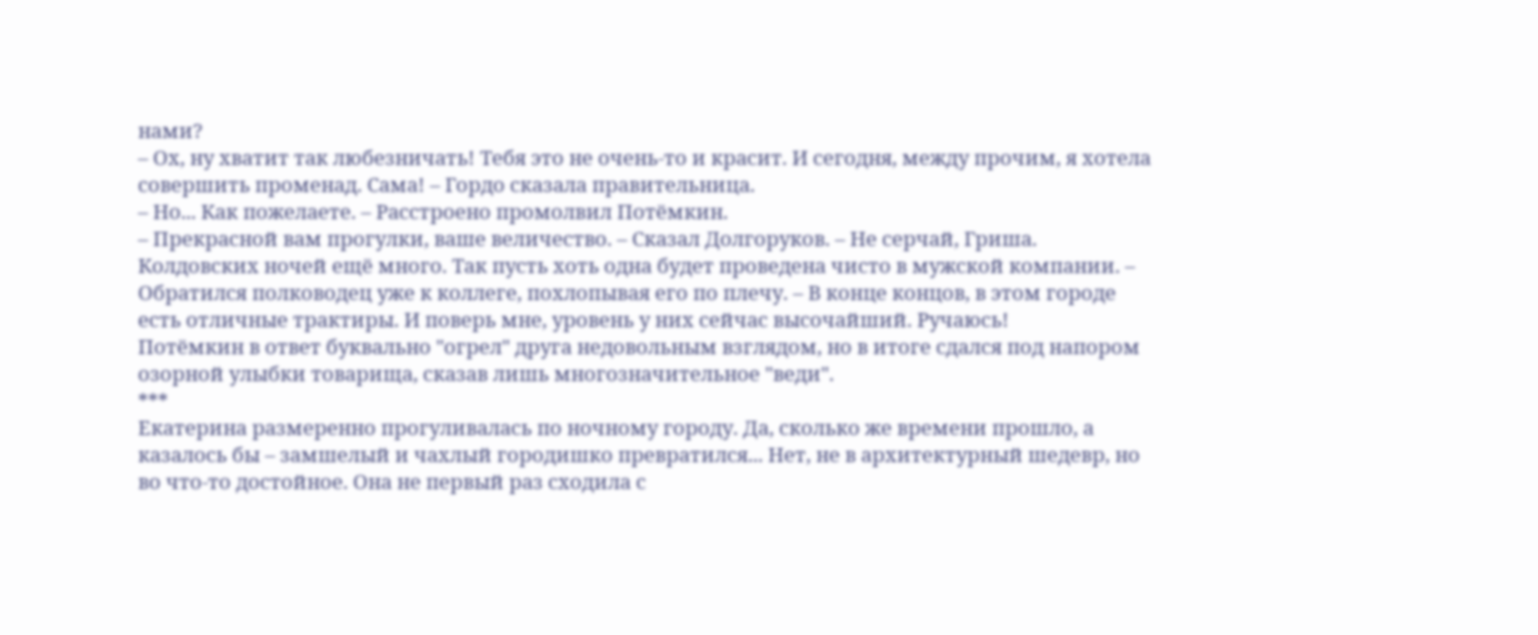нами?
– Ох, ну хватит так любезничать! Тебя это не очень-то и красит. И сегодня, между прочим, я хотела совершить променад. Cама! – Гордо сказала правительница.
– Но... Как пожелаете. – Расстроено промолвил Потёмкин.
– Прекрасной вам прогулки, ваше величество. – Сказал Долгоруков. – Не серчай, Гриша. Колдовских ночей ещё много. Так пусть хоть одна будет проведена чисто в мужской компании. – Обратился полководец уже к коллеге, похлопывая его по плечу. – В конце концов, в этом городе есть отличные трактиры. И поверь мне, уровень у них сейчас высочайший. Ручаюсь!
Потёмкин в ответ буквально "огрел" друга недовольным взглядом, но в итоге сдался под напором озорной улыбки товарища, сказав лишь многозначительное "веди".
***
Екатерина размеренно прогуливалась по ночному городу. Да, сколько же времени прошло, а казалось бы – замшелый и чахлый городишко превратился... Нет, не в архитектурный шедевр, но во что-то достойное. Она не первый раз сходила с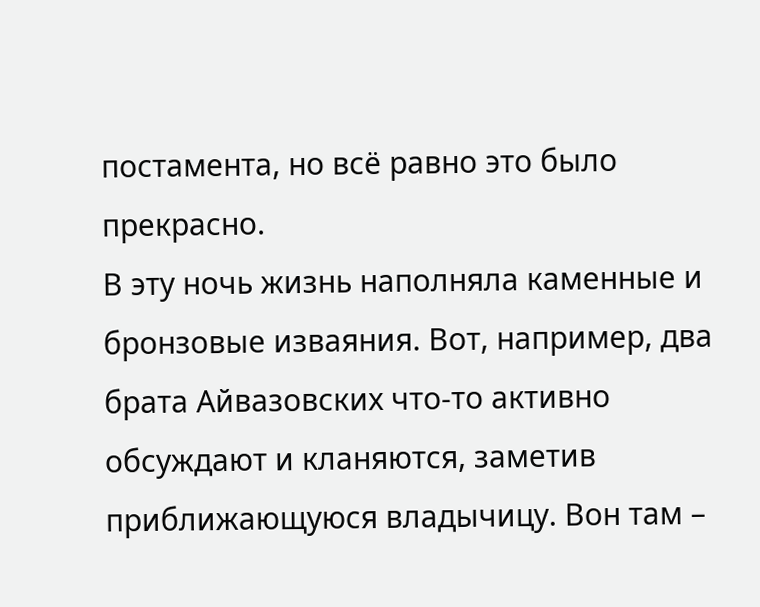постамента, но всё равно это было прекрасно.
В эту ночь жизнь наполняла каменные и бронзовые изваяния. Вот, например, два брата Айвазовских что-то активно обсуждают и кланяются, заметив приближающуюся владычицу. Вон там –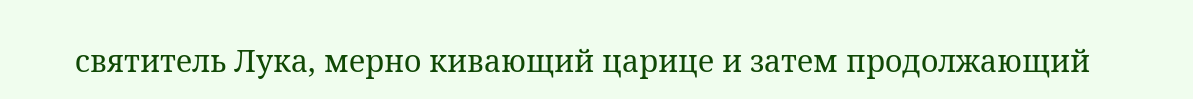святитель Лука, мерно кивающий царице и затем продолжающий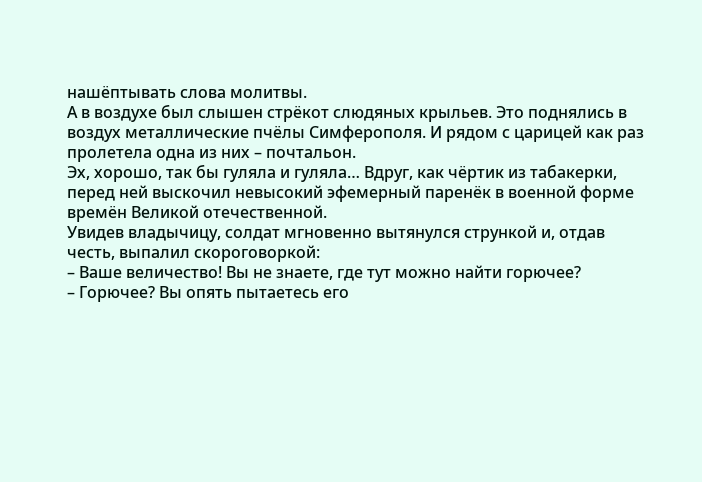нашёптывать слова молитвы.
А в воздухе был слышен стрёкот слюдяных крыльев. Это поднялись в воздух металлические пчёлы Симферополя. И рядом с царицей как раз пролетела одна из них – почтальон.
Эх, хорошо, так бы гуляла и гуляла… Вдруг, как чёртик из табакерки, перед ней выскочил невысокий эфемерный паренёк в военной форме времён Великой отечественной.
Увидев владычицу, солдат мгновенно вытянулся стрункой и, отдав честь, выпалил скороговоркой:
– Ваше величество! Вы не знаете, где тут можно найти горючее?
– Горючее? Вы опять пытаетесь его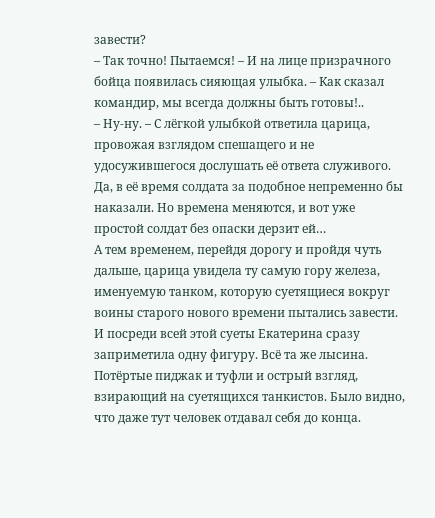завести?
– Так точно! Пытаемся! – И на лице призрачного бойца появилась сияющая улыбка. – Как сказал командир, мы всегда должны быть готовы!..
– Ну-ну. – С лёгкой улыбкой ответила царица, провожая взглядом спешащего и не удосужившегося дослушать её ответа служивого.
Да, в её время солдата за подобное непременно бы наказали. Но времена меняются, и вот уже простой солдат без опаски дерзит ей…
А тем временем, перейдя дорогу и пройдя чуть дальше, царица увидела ту самую гору железа, именуемую танком, которую суетящиеся вокруг воины старого нового времени пытались завести.
И посреди всей этой суеты Екатерина сразу заприметила одну фигуру. Всё та же лысина. Потёртые пиджак и туфли и острый взгляд, взирающий на суетящихся танкистов. Было видно, что даже тут человек отдавал себя до конца.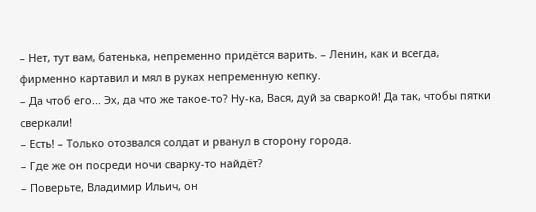– Нет, тут вам, батенька, непременно придётся варить. – Ленин, как и всегда, фирменно картавил и мял в руках непременную кепку.
– Да чтоб его... Эх, да что же такое-то? Ну-ка, Вася, дуй за сваркой! Да так, чтобы пятки сверкали!
– Есть! – Только отозвался солдат и рванул в сторону города.
– Где же он посреди ночи сварку-то найдёт?
– Поверьте, Владимир Ильич, он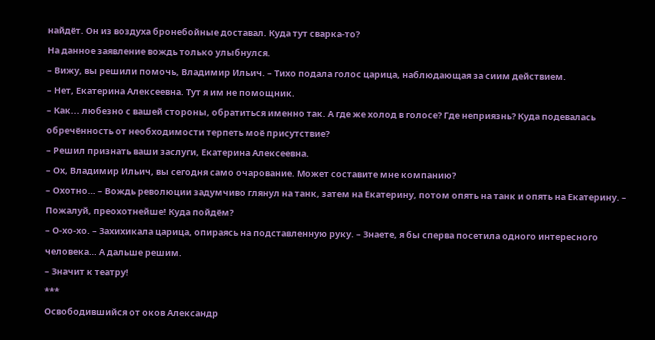найдёт. Он из воздуха бронебойные доставал. Куда тут сварка-то?
На данное заявление вождь только улыбнулся.
– Вижу, вы решили помочь, Владимир Ильич. – Тихо подала голос царица, наблюдающая за сиим действием.
– Нет, Екатерина Алексеевна. Тут я им не помощник.
– Как... любезно с вашей стороны, обратиться именно так. А где же холод в голосе? Где неприязнь? Куда подевалась обречённость от необходимости терпеть моё присутствие?
– Решил признать ваши заслуги, Екатерина Алексеевна.
– Ох, Владимир Ильич, вы сегодня само очарование. Может составите мне компанию?
– Охотно… – Вождь революции задумчиво глянул на танк, затем на Екатерину, потом опять на танк и опять на Екатерину. – Пожалуй, преохотнейше! Куда пойдём?
– О-хо-хо. – Захихикала царица, опираясь на подставленную руку. – Знаете, я бы сперва посетила одного интересного человека… А дальше решим.
– Значит к театру!
***
Освободившийся от оков Александр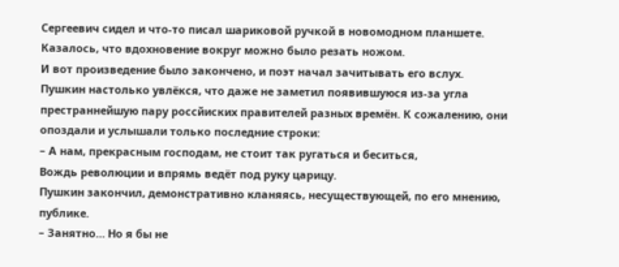Сергеевич сидел и что-то писал шариковой ручкой в новомодном планшете. Казалось, что вдохновение вокруг можно было резать ножом.
И вот произведение было закончено, и поэт начал зачитывать его вслух. Пушкин настолько увлёкся, что даже не заметил появившуюся из-за угла престраннейшую пару россйиских правителей разных времён. К сожалению, они опоздали и услышали только последние строки:
– А нам, прекрасным господам, не стоит так ругаться и беситься,
Вождь революции и впрямь ведёт под руку царицу.
Пушкин закончил, демонстративно кланяясь, несуществующей, по его мнению, публике.
– Занятно… Но я бы не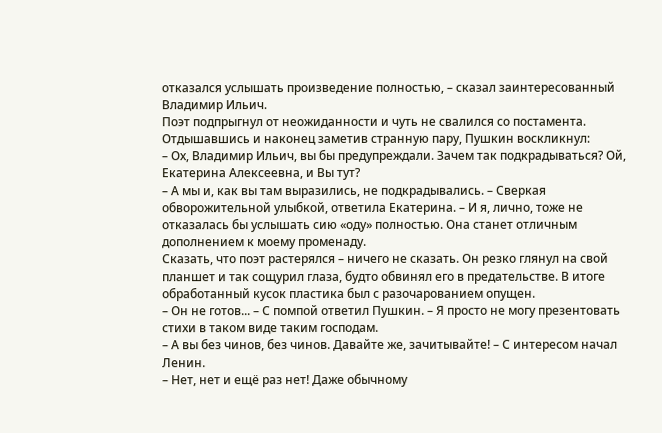отказался услышать произведение полностью, – сказал заинтересованный Владимир Ильич.
Поэт подпрыгнул от неожиданности и чуть не свалился со постамента. Отдышавшись и наконец заметив странную пару, Пушкин воскликнул:
– Ох, Владимир Ильич, вы бы предупреждали. Зачем так подкрадываться? Ой, Екатерина Алексеевна, и Вы тут?
– А мы и, как вы там выразились, не подкрадывались. – Сверкая обворожительной улыбкой, ответила Екатерина. – И я, лично, тоже не отказалась бы услышать сию «оду» полностью. Она станет отличным дополнением к моему променаду.
Сказать, что поэт растерялся – ничего не сказать. Он резко глянул на свой планшет и так сощурил глаза, будто обвинял его в предательстве. В итоге обработанный кусок пластика был с разочарованием опущен.
– Он не готов... – С помпой ответил Пушкин. – Я просто не могу презентовать стихи в таком виде таким господам.
– А вы без чинов, без чинов. Давайте же, зачитывайте! – С интересом начал Ленин.
– Нет, нет и ещё раз нет! Даже обычному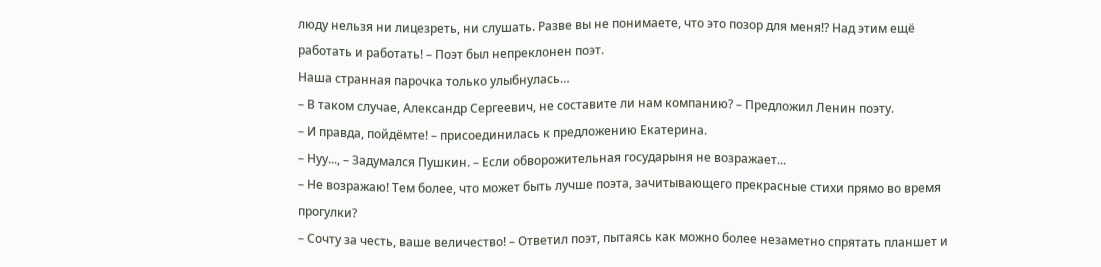люду нельзя ни лицезреть, ни слушать. Разве вы не понимаете, что это позор для меня!? Над этим ещё работать и работать! – Поэт был непреклонен поэт.
Наша странная парочка только улыбнулась…
– В таком случае, Александр Сергеевич, не составите ли нам компанию? – Предложил Ленин поэту.
– И правда, пойдёмте! – присоединилась к предложению Екатерина.
– Нуу..., – Задумался Пушкин. – Если обворожительная государыня не возражает...
– Не возражаю! Тем более, что может быть лучше поэта, зачитывающего прекрасные стихи прямо во время прогулки?
– Сочту за честь, ваше величество! – Ответил поэт, пытаясь как можно более незаметно спрятать планшет и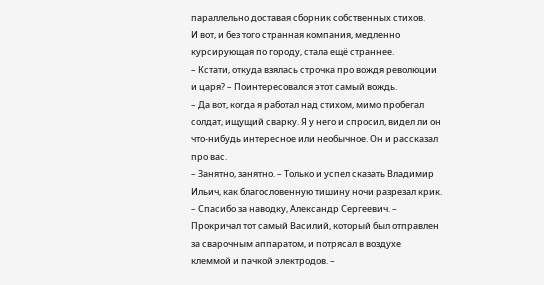параллельно доставая сборник собственных стихов.
И вот, и без того странная компания, медленно курсирующая по городу, стала ещё страннее.
– Кстати, откуда взялась строчка про вождя революции и царя? – Поинтересовался этот самый вождь.
– Да вот, когда я работал над стихом, мимо пробегал солдат, ищущий сварку. Я у него и спросил, видел ли он что-нибудь интересное или необычное. Он и рассказал про вас.
– Занятно, занятно. – Только и успел сказать Владимир Ильич, как благословенную тишину ночи разрезал крик.
– Спасибо за наводку, Александр Сергеевич. – Прокричал тот самый Василий, который был отправлен за сварочным аппаратом, и потрясал в воздухе клеммой и пачкой электродов. –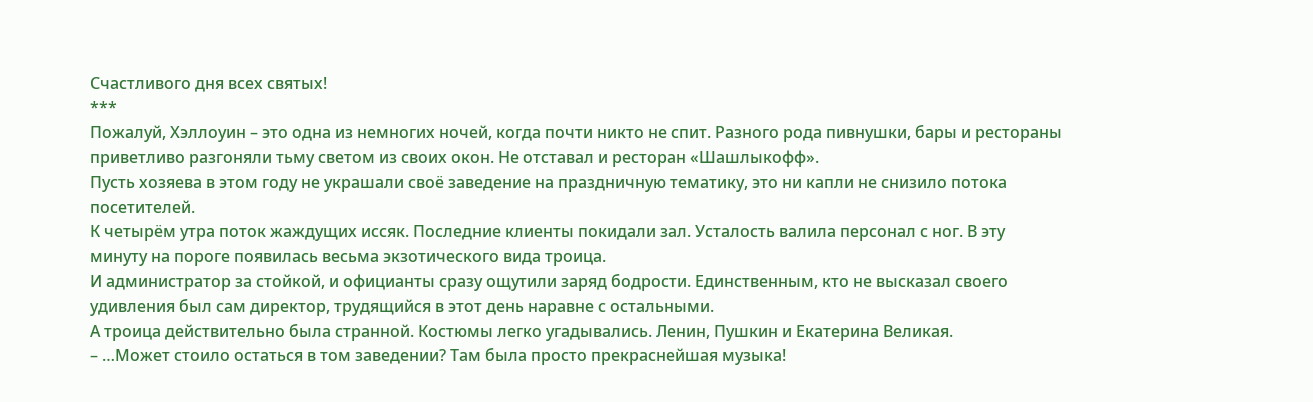Счастливого дня всех святых!
***
Пожалуй, Хэллоуин – это одна из немногих ночей, когда почти никто не спит. Разного рода пивнушки, бары и рестораны приветливо разгоняли тьму светом из своих окон. Не отставал и ресторан «Шашлыкофф».
Пусть хозяева в этом году не украшали своё заведение на праздничную тематику, это ни капли не снизило потока посетителей.
К четырём утра поток жаждущих иссяк. Последние клиенты покидали зал. Усталость валила персонал с ног. В эту минуту на пороге появилась весьма экзотического вида троица.
И администратор за стойкой, и официанты сразу ощутили заряд бодрости. Единственным, кто не высказал своего удивления был сам директор, трудящийся в этот день наравне с остальными.
А троица действительно была странной. Костюмы легко угадывались. Ленин, Пушкин и Екатерина Великая.
– …Может стоило остаться в том заведении? Там была просто прекраснейшая музыка!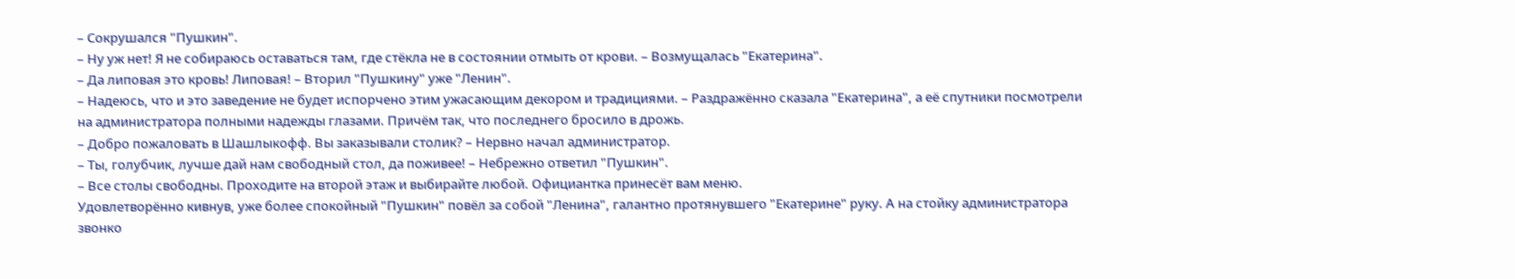– Сокрушался "Пушкин".
– Ну уж нет! Я не собираюсь оставаться там, где стёкла не в состоянии отмыть от крови. – Возмущалась "Екатерина".
– Да липовая это кровь! Липовая! – Вторил "Пушкину" уже "Ленин".
– Надеюсь, что и это заведение не будет испорчено этим ужасающим декором и традициями. – Раздражённо сказала "Екатерина", а её спутники посмотрели на администратора полными надежды глазами. Причём так, что последнего бросило в дрожь.
– Добро пожаловать в Шашлыкофф. Вы заказывали столик? – Нервно начал администратор.
– Ты, голубчик, лучше дай нам свободный стол, да поживее! – Небрежно ответил "Пушкин".
– Все столы свободны. Проходите на второй этаж и выбирайте любой. Официантка принесёт вам меню.
Удовлетворённо кивнув, уже более спокойный "Пушкин" повёл за собой "Ленина", галантно протянувшего "Екатерине" руку. А на стойку администратора звонко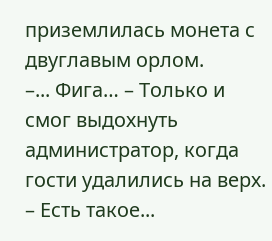приземлилась монета с двуглавым орлом.
–... Фига… – Только и смог выдохнуть администратор, когда гости удалились на верх.
– Есть такое...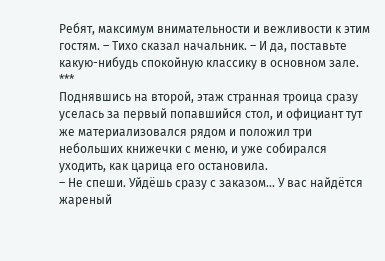Ребят, максимум внимательности и вежливости к этим гостям. – Тихо сказал начальник. – И да, поставьте какую-нибудь спокойную классику в основном зале.
***
Поднявшись на второй, этаж странная троица сразу уселась за первый попавшийся стол, и официант тут же материализовался рядом и положил три небольших книжечки с меню, и уже собирался уходить, как царица его остановила.
– Не спеши. Уйдёшь сразу с заказом... У вас найдётся жареный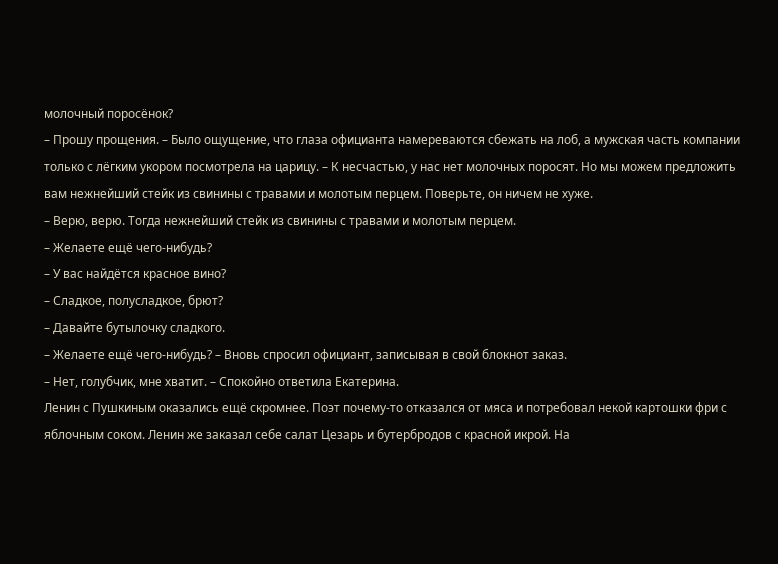молочный поросёнок?
– Прошу прощения. – Было ощущение, что глаза официанта намереваются сбежать на лоб, а мужская часть компании только с лёгким укором посмотрела на царицу. – К несчастью, у нас нет молочных поросят. Но мы можем предложить вам нежнейший стейк из свинины с травами и молотым перцем. Поверьте, он ничем не хуже.
– Верю, верю. Тогда нежнейший стейк из свинины с травами и молотым перцем.
– Желаете ещё чего-нибудь?
– У вас найдётся красное вино?
– Сладкое, полусладкое, брют?
– Давайте бутылочку сладкого.
– Желаете ещё чего-нибудь? – Вновь спросил официант, записывая в свой блокнот заказ.
– Нет, голубчик, мне хватит. – Спокойно ответила Екатерина.
Ленин с Пушкиным оказались ещё скромнее. Поэт почему-то отказался от мяса и потребовал некой картошки фри с яблочным соком. Ленин же заказал себе салат Цезарь и бутербродов с красной икрой. На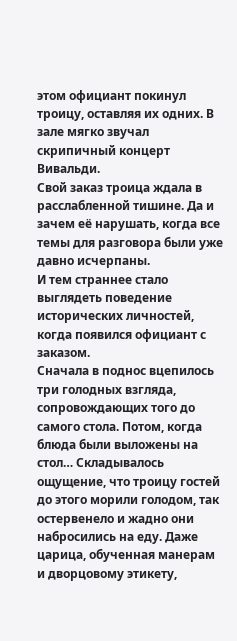этом официант покинул троицу, оставляя их одних. В зале мягко звучал скрипичный концерт Вивальди.
Свой заказ троица ждала в расслабленной тишине. Да и зачем её нарушать, когда все темы для разговора были уже давно исчерпаны.
И тем страннее стало выглядеть поведение исторических личностей, когда появился официант с заказом.
Сначала в поднос вцепилось три голодных взгляда, сопровождающих того до самого стола. Потом, когда блюда были выложены на стол… Складывалось ощущение, что троицу гостей до этого морили голодом, так остервенело и жадно они набросились на еду. Даже царица, обученная манерам и дворцовому этикету,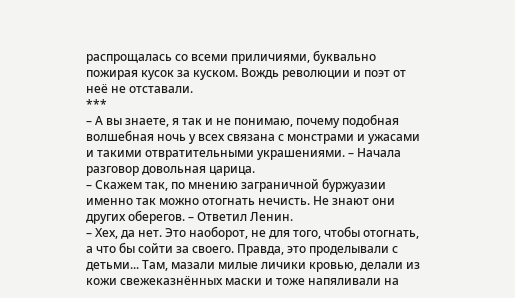распрощалась со всеми приличиями, буквально пожирая кусок за куском. Вождь революции и поэт от неё не отставали.
***
– А вы знаете, я так и не понимаю, почему подобная волшебная ночь у всех связана с монстрами и ужасами и такими отвратительными украшениями. – Начала разговор довольная царица.
– Скажем так, по мнению заграничной буржуазии именно так можно отогнать нечисть. Не знают они других оберегов. – Ответил Ленин.
– Хех, да нет. Это наоборот, не для того, чтобы отогнать, а что бы сойти за своего. Правда, это проделывали с детьми... Там, мазали милые личики кровью, делали из кожи свежеказнённых маски и тоже напяливали на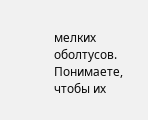мелких оболтусов. Понимаете, чтобы их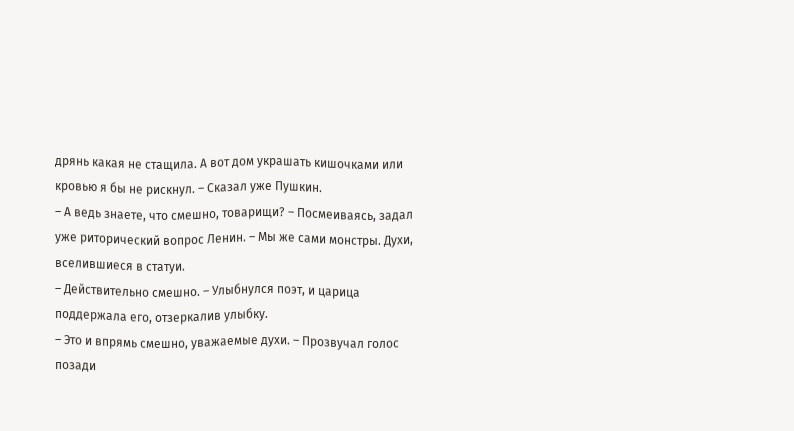дрянь какая не стащила. А вот дом украшать кишочками или кровью я бы не рискнул. – Сказал уже Пушкин.
– А ведь знаете, что смешно, товарищи? – Посмеиваясь, задал уже риторический вопрос Ленин. – Мы же сами монстры. Духи, вселившиеся в статуи.
– Действительно смешно. – Улыбнулся поэт, и царица поддержала его, отзеркалив улыбку.
– Это и впрямь смешно, уважаемые духи. – Прозвучал голос позади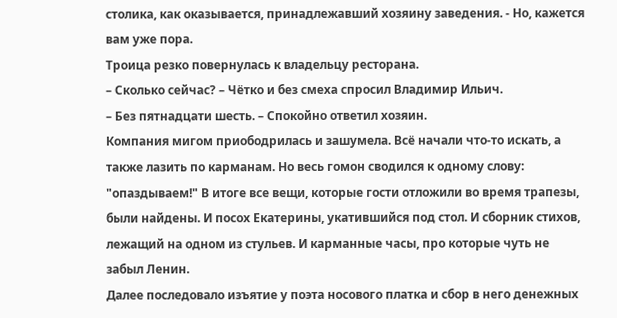столика, как оказывается, принадлежавший хозяину заведения. - Но, кажется вам уже пора.
Троица резко повернулась к владельцу ресторана.
– Сколько сейчас? – Чётко и без смеха спросил Владимир Ильич.
– Без пятнадцати шесть. – Спокойно ответил хозяин.
Компания мигом приободрилась и зашумела. Всё начали что-то искать, а также лазить по карманам. Но весь гомон сводился к одному слову: "опаздываем!" В итоге все вещи, которые гости отложили во время трапезы, были найдены. И посох Екатерины, укатившийся под стол. И сборник стихов, лежащий на одном из стульев. И карманные часы, про которые чуть не забыл Ленин.
Далее последовало изъятие у поэта носового платка и сбор в него денежных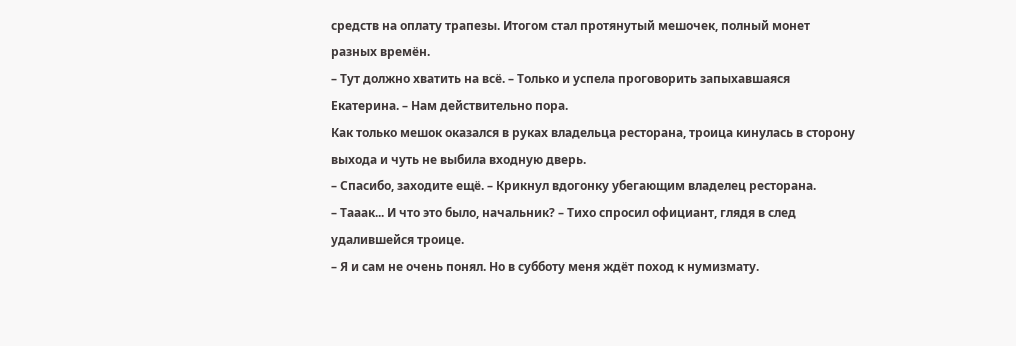средств на оплату трапезы. Итогом стал протянутый мешочек, полный монет разных времён.
– Тут должно хватить на всё. – Только и успела проговорить запыхавшаяся Екатерина. – Нам действительно пора.
Как только мешок оказался в руках владельца ресторана, троица кинулась в сторону выхода и чуть не выбила входную дверь.
– Спасибо, заходите ещё. – Крикнул вдогонку убегающим владелец ресторана.
– Тааак... И что это было, начальник? – Тихо спросил официант, глядя в след удалившейся троице.
– Я и сам не очень понял. Но в субботу меня ждёт поход к нумизмату.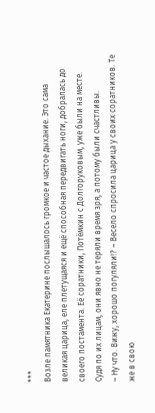***
Возле памятника Екатерине послышалось громкое и частое дыхание. Это сама великая царица, еле плетущаяся и ещё способная передвигать ноги, добралась до своего постамента. Её соратники, Потёмкин с Долгоруковым, уже были на месте. Судя по их лицам, они явно не теряли время зря, а потому были счастливы.
– Ну что. Вижу, хорошо погуляли!? – Весело спросила царица у своих соратников. Те же в свою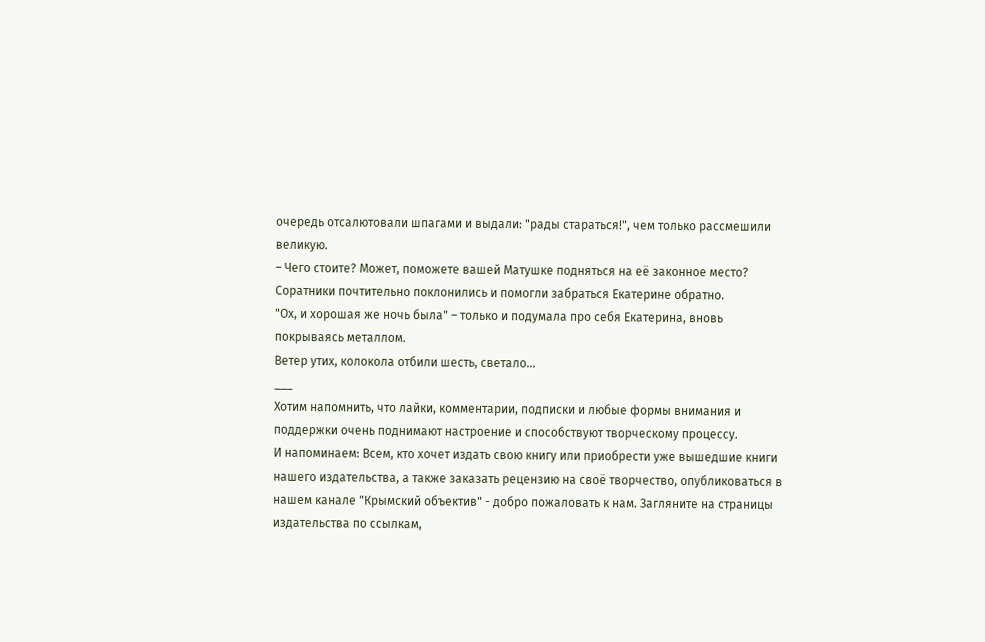очередь отсалютовали шпагами и выдали: "рады стараться!", чем только рассмешили великую.
– Чего стоите? Может, поможете вашей Матушке подняться на её законное место?
Соратники почтительно поклонились и помогли забраться Екатерине обратно.
"Ох, и хорошая же ночь была" – только и подумала про себя Екатерина, вновь покрываясь металлом.
Ветер утих, колокола отбили шесть, светало…
___
Хотим напомнить, что лайки, комментарии, подписки и любые формы внимания и поддержки очень поднимают настроение и способствуют творческому процессу.
И напоминаем: Всем, кто хочет издать свою книгу или приобрести уже вышедшие книги нашего издательства, а также заказать рецензию на своё творчество, опубликоваться в нашем канале "Крымский объектив" - добро пожаловать к нам. Загляните на страницы издательства по ссылкам,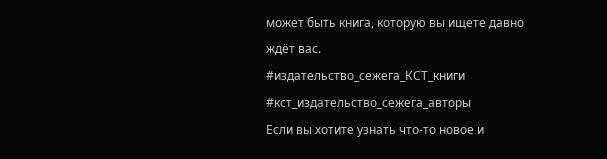может быть книга, которую вы ищете давно ждёт вас.
#издательство_сежега_КСТ_книги
#кст_издательство_сежега_авторы
Если вы хотите узнать что-то новое и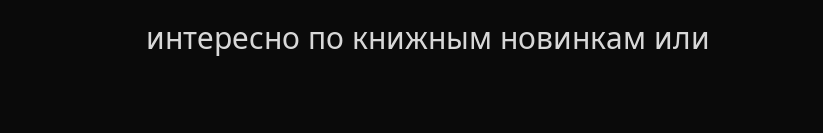интересно по книжным новинкам или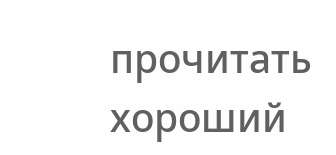прочитать хороший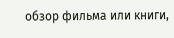обзор фильма или книги,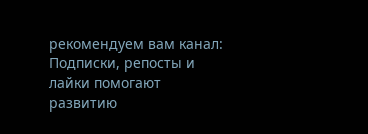рекомендуем вам канал:
Подписки, репосты и лайки помогают развитию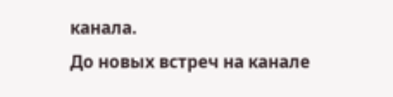канала.
До новых встреч на канале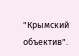"Крымский объектив".